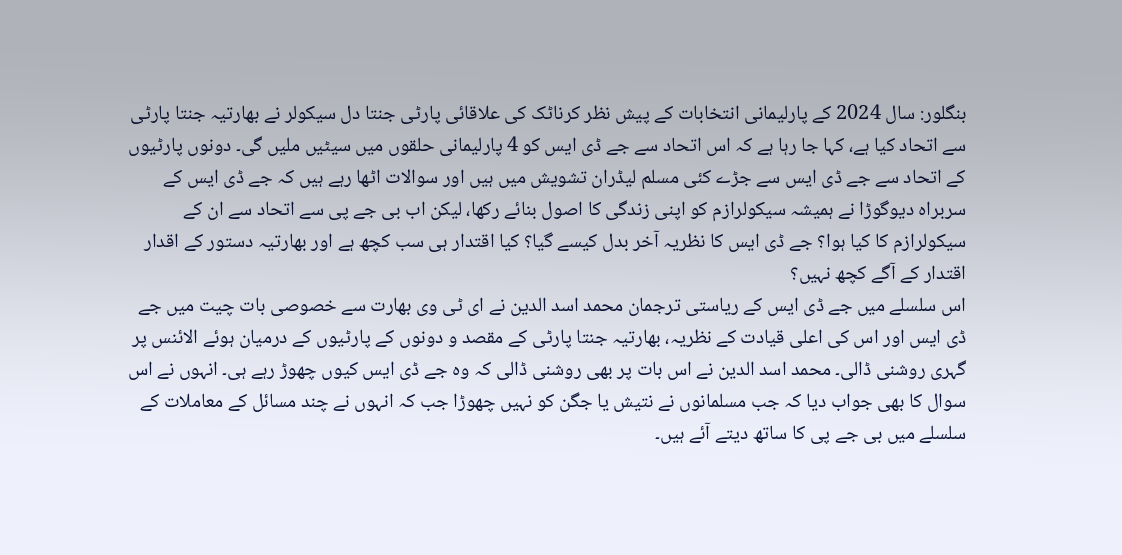بنگلور: سال 2024 کے پارلیمانی انتخابات کے پیش نظر کرناٹک کی علاقائی پارٹی جنتا دل سیکولر نے بھارتیہ جنتا پارٹی سے اتحاد کیا ہے، کہا جا رہا ہے کہ اس اتحاد سے جے ڈی ایس کو 4 پارلیمانی حلقوں میں سیٹیں ملیں گی۔ دونوں پارٹیوں کے اتحاد سے جے ڈی ایس سے جڑے کئی مسلم لیڈران تشویش میں ہیں اور سوالات اٹھا رہے ہیں کہ جے ڈی ایس کے سربراہ دیوگوڑا نے ہمیشہ سیکولرازم کو اپنی زندگی کا اصول بنائے رکھا، لیکن اب بی جے پی سے اتحاد سے ان کے سیکولرازم کا کیا ہوا؟ جے ڈی ایس کا نظریہ آخر بدل کیسے گیا؟ کیا اقتدار ہی سب کچھ ہے اور بھارتیہ دستور کے اقدار اقتدار کے آگے کچھ نہیں؟
اس سلسلے میں جے ڈی ایس کے ریاستی ترجمان محمد اسد الدین نے ای ٹی وی بھارت سے خصوصی بات چیت میں جے ڈی ایس اور اس کی اعلی قیادت کے نظریہ، بھارتیہ جنتا پارٹی کے مقصد و دونوں کے پارٹیوں کے درمیان ہوئے الائنس پر گہری روشنی ڈالی۔ محمد اسد الدین نے اس بات پر بھی روشنی ڈالی کہ وہ جے ڈی ایس کیوں چھوڑ رہے ہی۔ انہوں نے اس سوال کا بھی جواب دیا کہ جب مسلمانوں نے نتیش یا جگن کو نہیں چھوڑا جب کہ انہوں نے چند مسائل کے معاملات کے سلسلے میں بی جے پی کا ساتھ دیتے آئے ہیں۔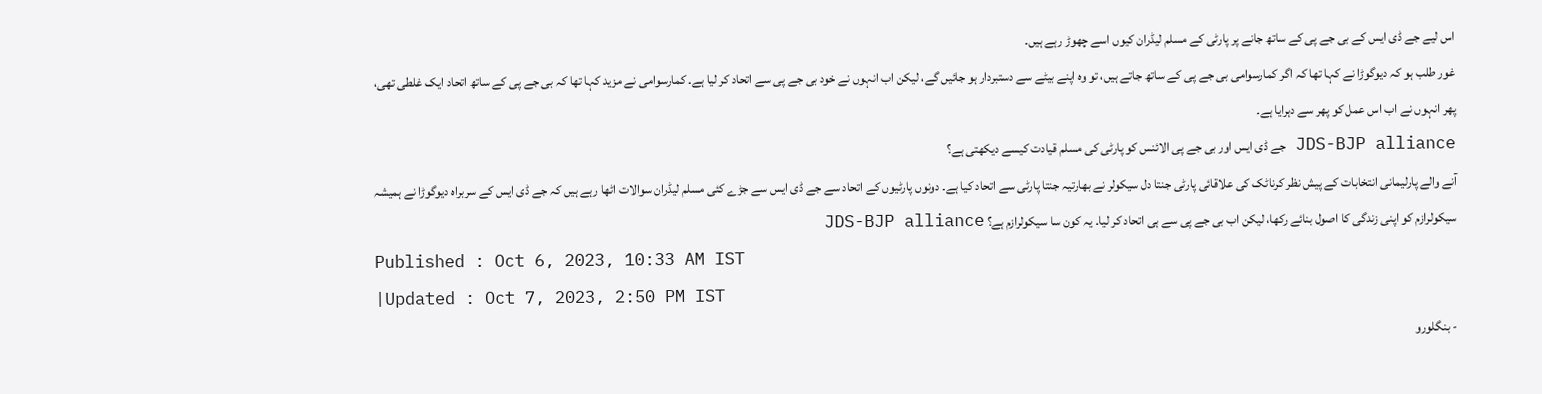اس لیے جے ڈی ایس کے بی جے پی کے ساتھ جانے پر پارٹی کے مسلم لیڈران کیوں اسے چھوڑ رہے ہیں۔
غور طلب ہو کہ دیوگوڑا نے کہا تھا کہ اگر کمارسوامی بی جے پی کے ساتھ جاتے ہیں، تو وہ اپنے بیٹے سے دستبردار ہو جائیں گے، لیکن اب انہوں نے خود بی جے پی سے اتحاد کر لیا ہے۔ کمارسوامی نے مزید کہا تھا کہ بی جے پی کے ساتھ اتحاد ایک غلطی تھی، پھر انہوں نے اب اس عمل کو پھر سے دہرایا ہے۔
JDS-BJP alliance جے ڈی ایس اور بی جے پی الائنس کو پارٹی کی مسلم قیادت کیسے دیکھتی ہے؟
آنے والے پارلیمانی انتخابات کے پیش نظر کرناٹک کی علاقائی پارٹی جنتا دل سیکولر نے بھارتیہ جنتا پارٹی سے اتحاد کیا ہے۔ دونوں پارٹیوں کے اتحاد سے جے ڈی ایس سے جڑے کئی مسلم لیڈران سوالات اٹھا رہے ہیں کہ جے ڈی ایس کے سربراہ دیوگوڑا نے ہمیشہ سیکولرازم کو اپنی زندگی کا اصول بنائے رکھا، لیکن اب بی جے پی سے ہی اتحاد کر لیا۔ یہ کون سا سیکولرازم ہے؟ JDS-BJP alliance
Published : Oct 6, 2023, 10:33 AM IST
|Updated : Oct 7, 2023, 2:50 PM IST
- بنگلورو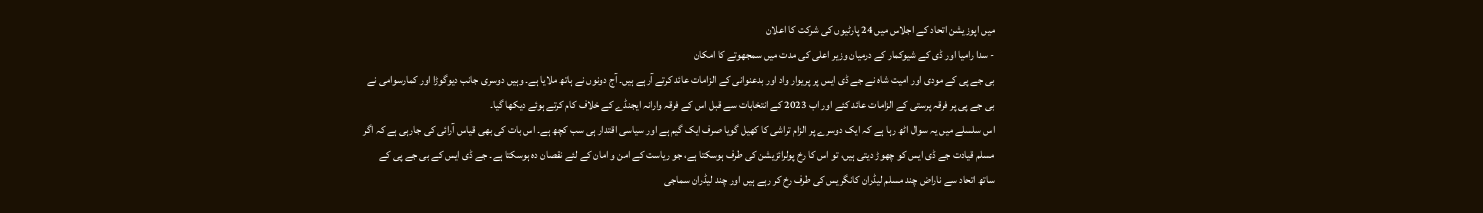میں اپوزیشن اتحاد کے اجلاس میں 24 پارٹیوں کی شرکت کا اعلان
- سدا رامیا اور ڈی کے شیوکمار کے درمیان وزیر اعلی کی مدت میں سمجھوتے کا امکان
بی جے پی کے مودی اور امیت شاہ نے جے ڈی ایس پر پریوار واد اور بدعنوانی کے الزامات عائد کرتے آرہے ہیں۔ آج دونوں نے ہاتھ ملایا ہے۔ وہیں دوسری جانب دیوگوڑا اور کمارسوامی نے بی جے پی پر فرقہ پرستی کے الزامات عائد کئے اور اب 2023 کے انتخابات سے قبل اس کے فرقہ وارانہ ایجنڈے کے خلاف کام کرتے ہوئے دیکھا گیا۔
اس سلسلے میں یہ سوال اٹھ رہا ہے کہ ایک دوسرے پر الزام تراشی کا کھیل گویا صرف ایک گیم ہے اور سیاسی اقتدار ہی سب کچھ ہے۔ اس بات کی بھی قیاس آرائی کی جارہی ہے کہ اگر مسلم قیادت جے ڈی ایس کو چھوڑ دیتی ہیں، تو اس کا رخ پولرائزیشن کی طرف ہوسکتا ہے، جو ریاست کے امن و امان کے لئے نقصان دہ ہوسکتا ہے۔ جے ڈی ایس کے بی جے پی کے ساتھ اتحاد سے ناراض چند مسلم لیڈران کانگریس کی طرف رخ کر رہے ہیں اور چند لیڈران سماجی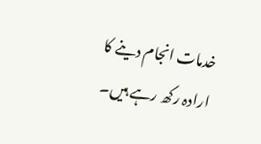خدمات انجام دینے کا ارادہ رکھ رہے ہیں۔